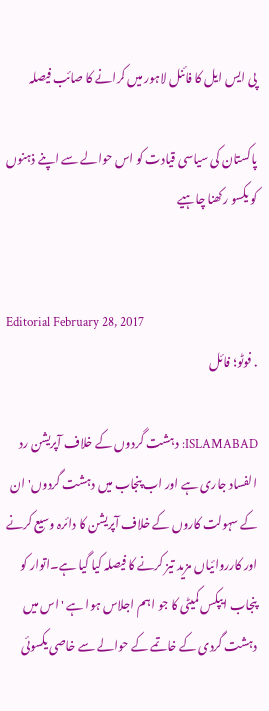پی ایس ایل کا فائنل لاہور میں کرانے کا صائب فیصلہ

پاکستان کی سیاسی قیادت کو اس حوالے سے اپنے ذہنوں کو یکسو رکھنا چاہیے


Editorial February 28, 2017
. فوٹو؛ فائل

ISLAMABAD: دہشت گردوں کے خلاف آپریشن رد الفساد جاری ہے اور اب پنجاب میں دہشت گردوں' ان کے سہولت کاروں کے خلاف آپریشن کا دائرہ وسیع کرنے اور کارروائیاں مزید تیز کرنے کا فیصلہ کیا گیا ہے۔اتوار کو پنجاب ایپکس کمیٹی کا جو اہم اجلاس ہوا ہے 'اس میں دہشت گردی کے خاتمے کے حوالے سے خاصی یکسوئی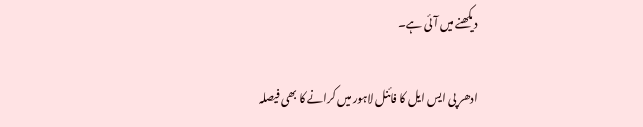دیکھنے میں آئی ہے۔

ادھر پی ایس ایل کا فائنل لاہور میں کرانے کا بھی فیصلہ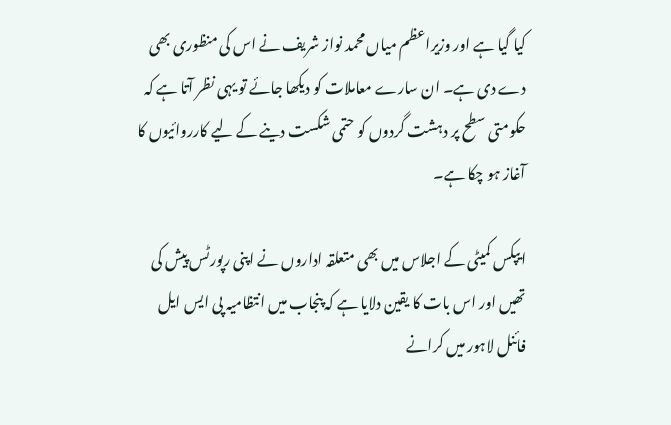کیا گیا ہے اور وزیراعظم میاں محمد نواز شریف نے اس کی منظوری بھی دے دی ہے۔ ان سارے معاملات کو دیکھا جائے تو یہی نظر آتا ہے کہ حکومتی سطح پر دہشت گردوں کو حتمی شکست دینے کے لیے کارروائیوں کا آغاز ہو چکا ہے۔

ایپکس کمیٹی کے اجلاس میں بھی متعلقہ اداروں نے اپنی رپورٹس پیش کی تھیں اور اس بات کا یقین دلایا ہے کہ پنجاب میں انتظامیہ پی ایس ایل فائنل لاہور میں کرانے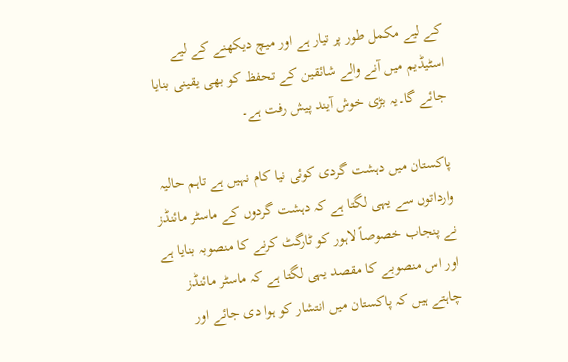کے لیے مکمل طور پر تیار ہے اور میچ دیکھنے کے لیے اسٹیڈیم میں آنے والے شائقین کے تحفظ کو بھی یقینی بنایا جائے گا۔یہ بڑی خوش آیند پیش رفت ہے۔

پاکستان میں دہشت گردی کوئی نیا کام نہیں ہے تاہم حالیہ وارداتوں سے یہی لگتا ہے کہ دہشت گردوں کے ماسٹر مائنڈز نے پنجاب خصوصاً لاہور کو ٹارگٹ کرنے کا منصوبہ بنایا ہے اور اس منصوبے کا مقصد یہی لگتا ہے کہ ماسٹر مائنڈز چاہتے ہیں کہ پاکستان میں انتشار کو ہوا دی جائے اور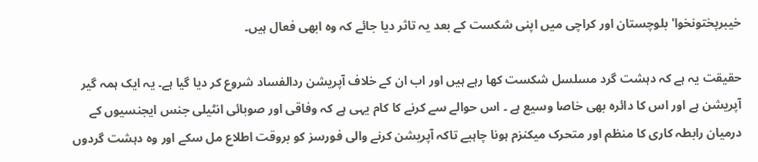خیبرپختونخوا' بلوچستان اور کراچی میں اپنی شکست کے بعد یہ تاثر دیا جائے کہ وہ ابھی فعال ہیں۔

حقیقت یہ ہے کہ دہشت گرد مسلسل شکست کھا رہے ہیں اور اب ان کے خلاف آپریشن ردالفساد شروع کر دیا گیا ہے۔ یہ ایک ہمہ گیر آپریشن ہے اور اس کا دائرہ بھی خاصا وسیع ہے ۔ اس حوالے سے کرنے کا کام یہی ہے کہ وفاقی اور صوبائی انٹیلی جنس ایجنسیوں کے درمیان رابطہ کاری کا منظم اور متحرک میکنزم ہونا چاہیے تاکہ آپریشن کرنے والی فورسز کو بروقت اطلاع مل سکے اور وہ دہشت گردوں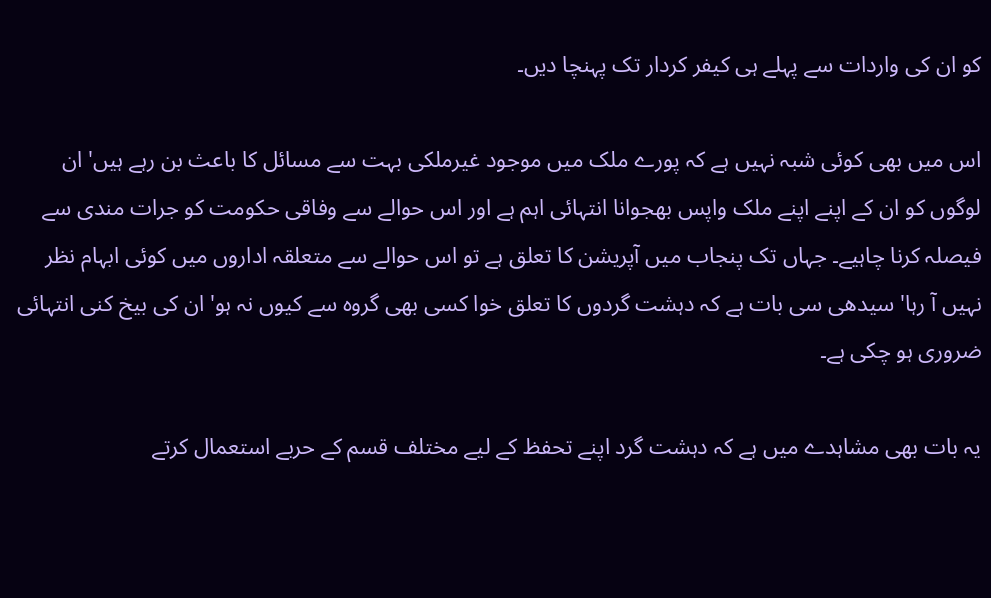کو ان کی واردات سے پہلے ہی کیفر کردار تک پہنچا دیں۔

اس میں بھی کوئی شبہ نہیں ہے کہ پورے ملک میں موجود غیرملکی بہت سے مسائل کا باعث بن رہے ہیں' ان لوگوں کو ان کے اپنے اپنے ملک واپس بھجوانا انتہائی اہم ہے اور اس حوالے سے وفاقی حکومت کو جرات مندی سے فیصلہ کرنا چاہیے۔ جہاں تک پنجاب میں آپریشن کا تعلق ہے تو اس حوالے سے متعلقہ اداروں میں کوئی ابہام نظر نہیں آ رہا' سیدھی سی بات ہے کہ دہشت گردوں کا تعلق خوا کسی بھی گروہ سے کیوں نہ ہو' ان کی بیخ کنی انتہائی ضروری ہو چکی ہے۔

یہ بات بھی مشاہدے میں ہے کہ دہشت گرد اپنے تحفظ کے لیے مختلف قسم کے حربے استعمال کرتے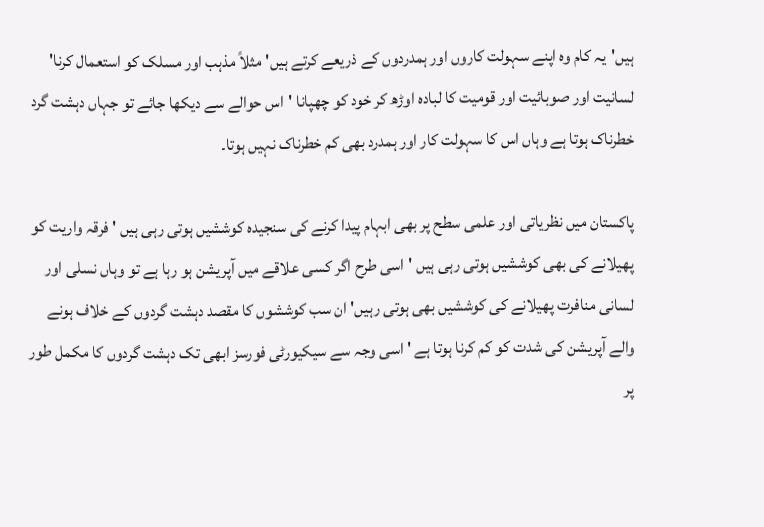ہیں'یہ کام وہ اپنے سہولت کاروں اور ہمدردوں کے ذریعے کرتے ہیں'مثلاً مذہب اور مسلک کو استعمال کرنا' لسانیت اور صوبائیت اور قومیت کا لبادہ اوڑھ کر خود کو چھپانا 'اس حوالے سے دیکھا جائے تو جہاں دہشت گرد خطرناک ہوتا ہے وہاں اس کا سہولت کار اور ہمدرد بھی کم خطرناک نہیں ہوتا۔

پاکستان میں نظریاتی اور علمی سطح پر بھی ابہام پیدا کرنے کی سنجیدہ کوششیں ہوتی رہی ہیں ' فرقہ واریت کو پھیلانے کی بھی کوششیں ہوتی رہی ہیں 'اسی طرح اگر کسی علاقے میں آپریشن ہو رہا ہے تو وہاں نسلی اور لسانی منافرت پھیلانے کی کوششیں بھی ہوتی رہیں' ان سب کوششوں کا مقصد دہشت گردوں کے خلاف ہونے والے آپریشن کی شدت کو کم کرنا ہوتا ہے ' اسی وجہ سے سیکیورٹی فورسز ابھی تک دہشت گردوں کا مکمل طور پر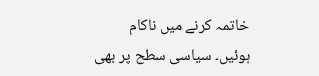خاتمہ کرنے میں ناکام ہوئیں۔ سیاسی سطح پر بھی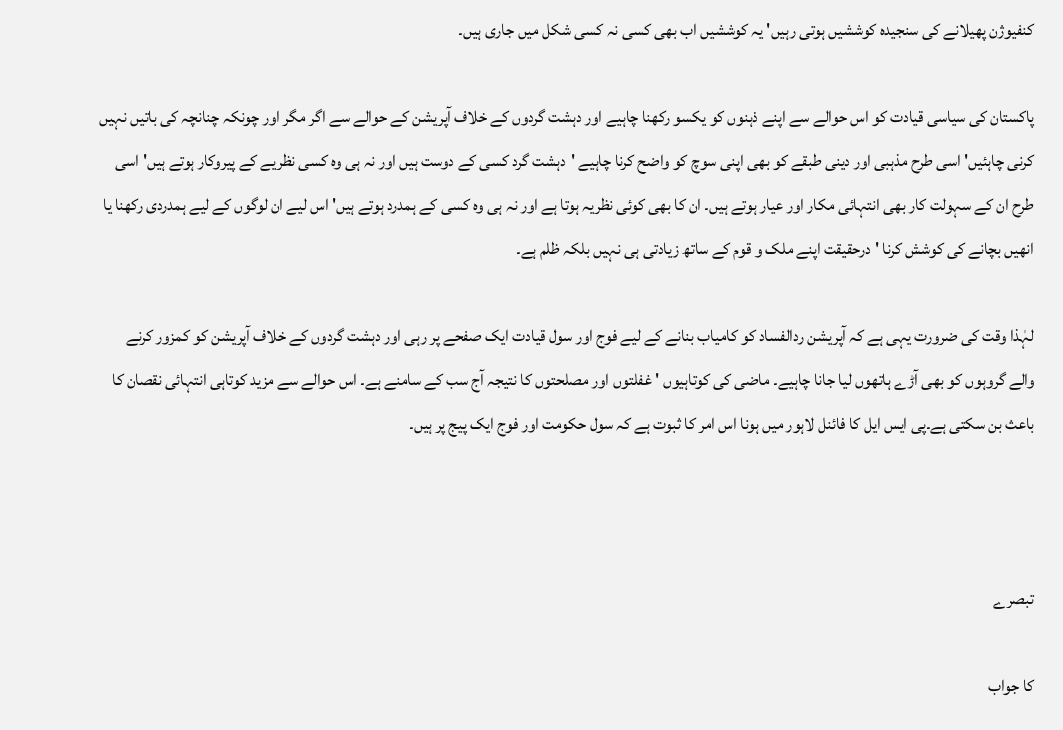کنفیوژن پھیلانے کی سنجیدہ کوششیں ہوتی رہیں' یہ کوششیں اب بھی کسی نہ کسی شکل میں جاری ہیں۔

پاکستان کی سیاسی قیادت کو اس حوالے سے اپنے ذہنوں کو یکسو رکھنا چاہیے اور دہشت گردوں کے خلاف آپریشن کے حوالے سے اگر مگر اور چونکہ چنانچہ کی باتیں نہیں کرنی چاہئیں' اسی طرح مذہبی اور دینی طبقے کو بھی اپنی سوچ کو واضح کرنا چاہیے 'دہشت گرد کسی کے دوست ہیں اور نہ ہی وہ کسی نظریے کے پیروکار ہوتے ہیں' اسی طرح ان کے سہولت کار بھی انتہائی مکار اور عیار ہوتے ہیں۔ ان کا بھی کوئی نظریہ ہوتا ہے اور نہ ہی وہ کسی کے ہمدرد ہوتے ہیں' اس لیے ان لوگوں کے لیے ہمدردی رکھنا یا انھیں بچانے کی کوشش کرنا 'درحقیقت اپنے ملک و قوم کے ساتھ زیادتی ہی نہیں بلکہ ظلم ہے۔

لہٰذا وقت کی ضرورت یہی ہے کہ آپریشن ردالفساد کو کامیاب بنانے کے لیے فوج اور سول قیادت ایک صفحے پر رہی اور دہشت گردوں کے خلاف آپریشن کو کمزور کرنے والے گروہوں کو بھی آڑے ہاتھوں لیا جانا چاہیے۔ ماضی کی کوتاہیوں ' غفلتوں اور مصلحتوں کا نتیجہ آج سب کے سامنے ہے۔ اس حوالے سے مزید کوتاہی انتہائی نقصان کا باعث بن سکتی ہے۔پی ایس ایل کا فائنل لاہور میں ہونا اس امر کا ثبوت ہے کہ سول حکومت اور فوج ایک پیج پر ہیں۔



تبصرے

کا جواب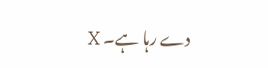دے رہا ہے۔ X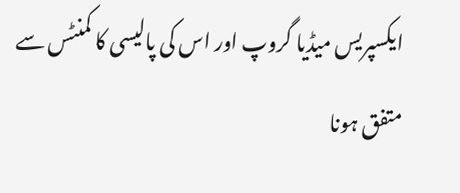ایکسپریس میڈیا گروپ اور اس کی پالیسی کا کمنٹس سے متفق ہونا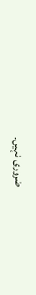ضروری نہیں۔